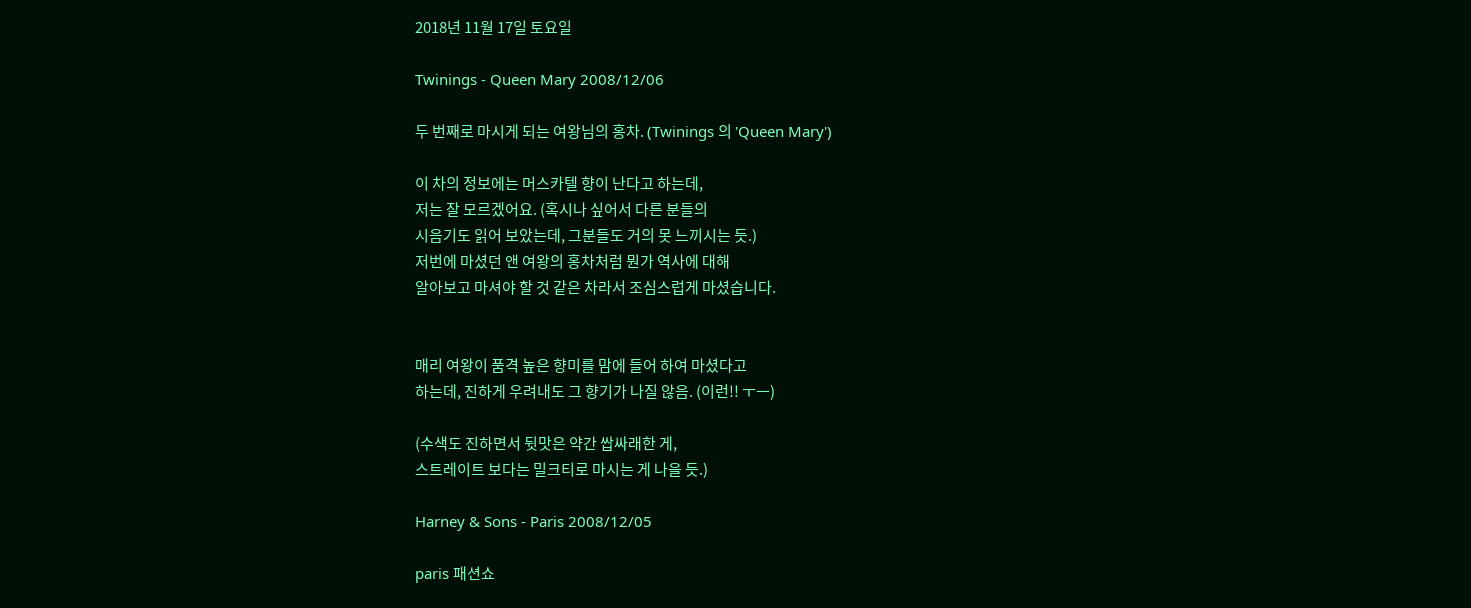2018년 11월 17일 토요일

Twinings - Queen Mary 2008/12/06

두 번째로 마시게 되는 여왕님의 홍차. (Twinings 의 'Queen Mary')

이 차의 정보에는 머스카텔 향이 난다고 하는데,
저는 잘 모르겠어요. (혹시나 싶어서 다른 분들의
시음기도 읽어 보았는데, 그분들도 거의 못 느끼시는 듯.)
저번에 마셨던 앤 여왕의 홍차처럼 뭔가 역사에 대해
알아보고 마셔야 할 것 같은 차라서 조심스럽게 마셨습니다.


매리 여왕이 품격 높은 향미를 맘에 들어 하여 마셨다고
하는데, 진하게 우려내도 그 향기가 나질 않음. (이런!! ㅜㅡ)

(수색도 진하면서 뒷맛은 약간 쌉싸래한 게,
스트레이트 보다는 밀크티로 마시는 게 나을 듯.)

Harney & Sons - Paris 2008/12/05

paris 패션쇼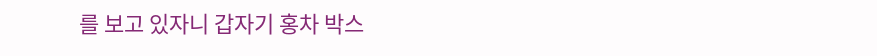를 보고 있자니 갑자기 홍차 박스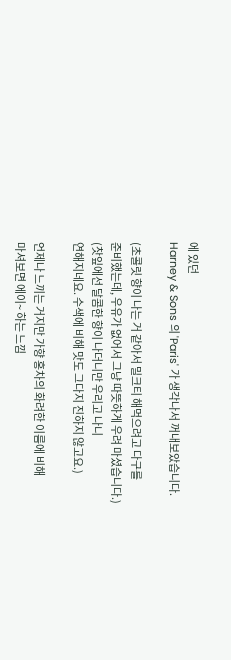에 있던
Harney & Sons 의 'Paris' 가 생각나서 꺼내보았습니다.

(초콜릿 향이 나는 거 같아서 밀크티 해먹으려고 다구를
준비했는데, 우유가 없어서 그냥 따뜻하게 우려 마셨습니다.)
(찻잎에선 달콤한 향이 나더니만 우리고 나니
연해지네요. 수색에 비해 맛도 그다지 진하지 않고요.)

언제나 느끼는 거지만 가향 홍차의 화려한 이름에 비해
마셔보면 에이~ 하는 느낌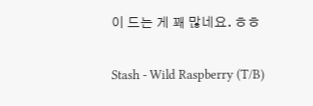이 드는 게 꽤 많네요. ㅎㅎ

Stash - Wild Raspberry (T/B)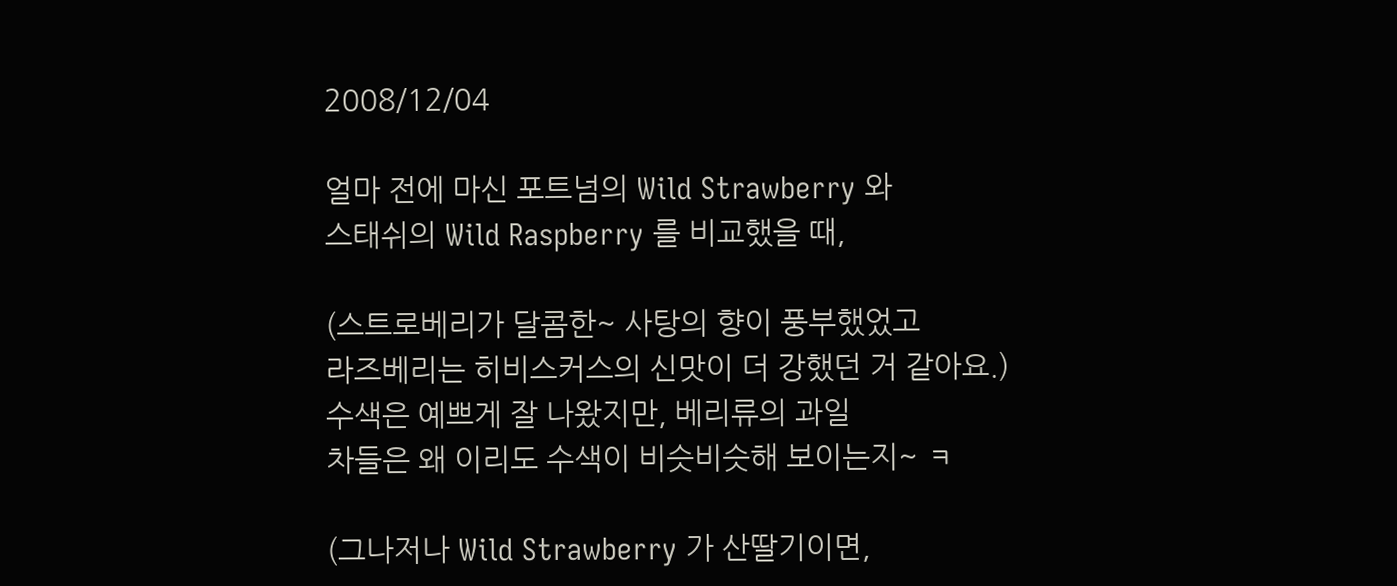2008/12/04

얼마 전에 마신 포트넘의 Wild Strawberry 와
스태쉬의 Wild Raspberry 를 비교했을 때,

(스트로베리가 달콤한~ 사탕의 향이 풍부했었고
라즈베리는 히비스커스의 신맛이 더 강했던 거 같아요.)
수색은 예쁘게 잘 나왔지만, 베리류의 과일
차들은 왜 이리도 수색이 비슷비슷해 보이는지~ ㅋ

(그나저나 Wild Strawberry 가 산딸기이면,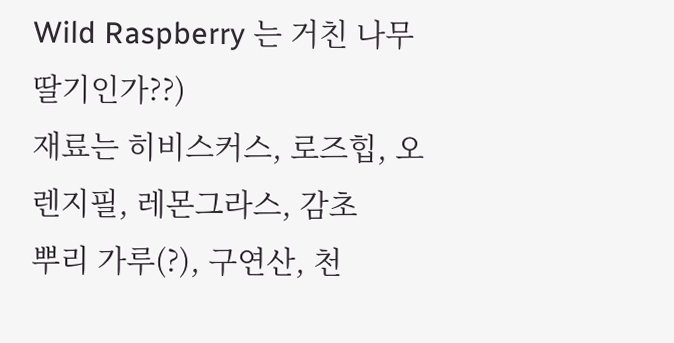Wild Raspberry 는 거친 나무딸기인가??)
재료는 히비스커스, 로즈힙, 오렌지필, 레몬그라스, 감초
뿌리 가루(?), 구연산, 천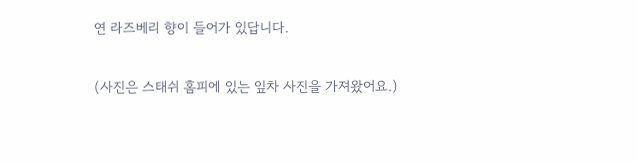연 라즈베리 향이 들어가 있답니다.

(사진은 스태쉬 홈피에 있는 잎차 사진을 가져왔어요.)